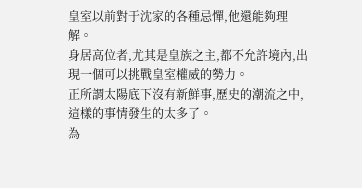皇室以前對于沈家的各種忌憚,他還能夠理解。
身居高位者,尤其是皇族之主,都不允許境內,出現一個可以挑戰皇室權威的勢力。
正所謂太陽底下沒有新鮮事,歷史的潮流之中,這樣的事情發生的太多了。
為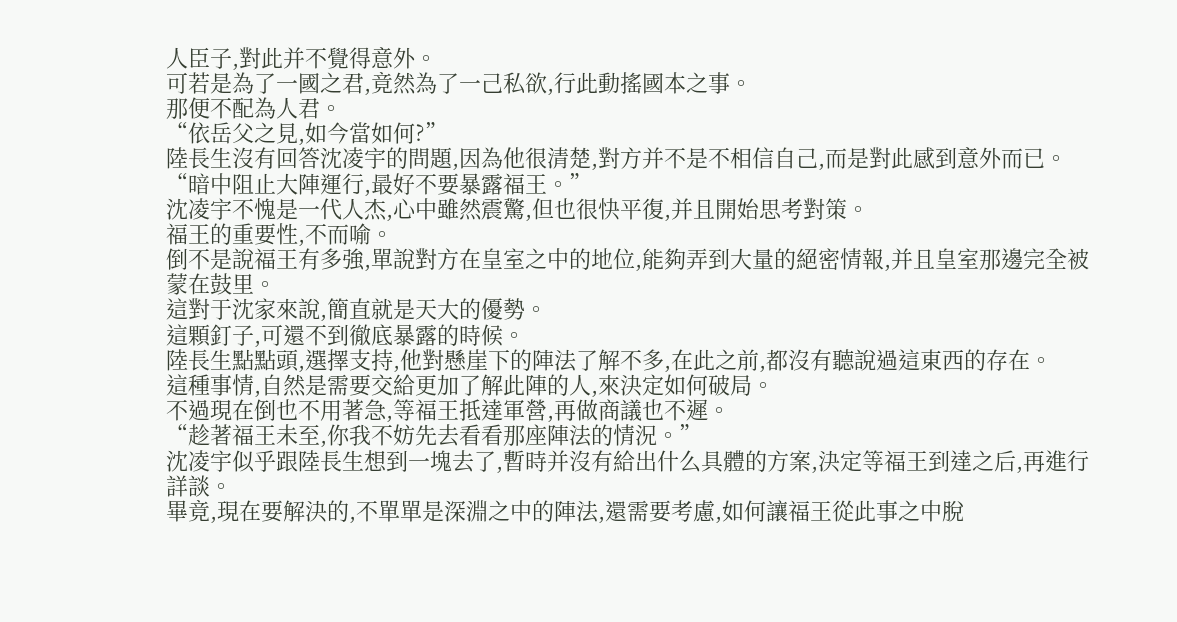人臣子,對此并不覺得意外。
可若是為了一國之君,竟然為了一己私欲,行此動搖國本之事。
那便不配為人君。
“依岳父之見,如今當如何?”
陸長生沒有回答沈凌宇的問題,因為他很清楚,對方并不是不相信自己,而是對此感到意外而已。
“暗中阻止大陣運行,最好不要暴露福王。”
沈凌宇不愧是一代人杰,心中雖然震驚,但也很快平復,并且開始思考對策。
福王的重要性,不而喻。
倒不是說福王有多強,單說對方在皇室之中的地位,能夠弄到大量的絕密情報,并且皇室那邊完全被蒙在鼓里。
這對于沈家來說,簡直就是天大的優勢。
這顆釘子,可還不到徹底暴露的時候。
陸長生點點頭,選擇支持,他對懸崖下的陣法了解不多,在此之前,都沒有聽說過這東西的存在。
這種事情,自然是需要交給更加了解此陣的人,來決定如何破局。
不過現在倒也不用著急,等福王抵達軍營,再做商議也不遲。
“趁著福王未至,你我不妨先去看看那座陣法的情況。”
沈凌宇似乎跟陸長生想到一塊去了,暫時并沒有給出什么具體的方案,決定等福王到達之后,再進行詳談。
畢竟,現在要解決的,不單單是深淵之中的陣法,還需要考慮,如何讓福王從此事之中脫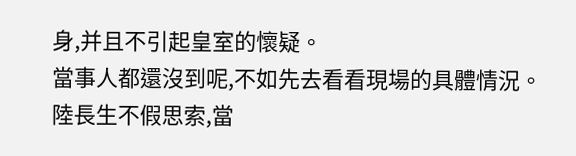身,并且不引起皇室的懷疑。
當事人都還沒到呢,不如先去看看現場的具體情況。
陸長生不假思索,當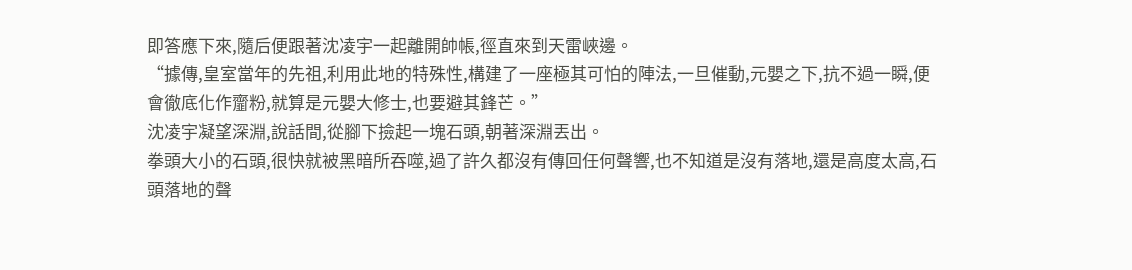即答應下來,隨后便跟著沈凌宇一起離開帥帳,徑直來到天雷峽邊。
“據傳,皇室當年的先祖,利用此地的特殊性,構建了一座極其可怕的陣法,一旦催動,元嬰之下,抗不過一瞬,便會徹底化作齏粉,就算是元嬰大修士,也要避其鋒芒。”
沈凌宇凝望深淵,說話間,從腳下撿起一塊石頭,朝著深淵丟出。
拳頭大小的石頭,很快就被黑暗所吞噬,過了許久都沒有傳回任何聲響,也不知道是沒有落地,還是高度太高,石頭落地的聲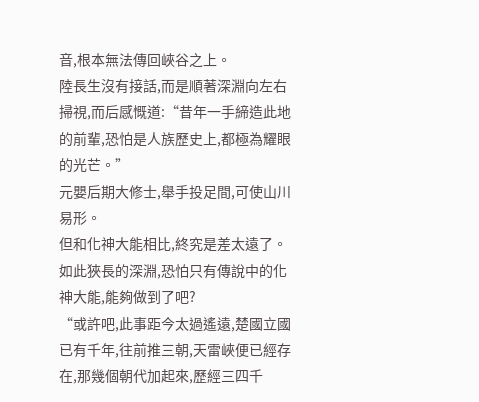音,根本無法傳回峽谷之上。
陸長生沒有接話,而是順著深淵向左右掃視,而后感慨道:“昔年一手締造此地的前輩,恐怕是人族歷史上,都極為耀眼的光芒。”
元嬰后期大修士,舉手投足間,可使山川易形。
但和化神大能相比,終究是差太遠了。
如此狹長的深淵,恐怕只有傳說中的化神大能,能夠做到了吧?
“或許吧,此事距今太過遙遠,楚國立國已有千年,往前推三朝,天雷峽便已經存在,那幾個朝代加起來,歷經三四千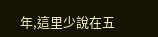年,這里少說在五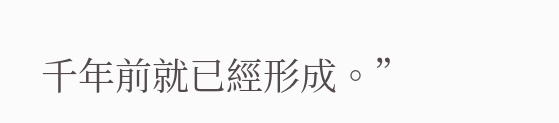千年前就已經形成。”